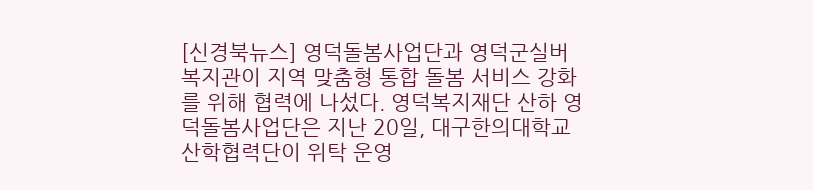[신경북뉴스] 영덕돌봄사업단과 영덕군실버복지관이 지역 맞춤형 통합 돌봄 서비스 강화를 위해 협력에 나섰다. 영덕복지재단 산하 영덕돌봄사업단은 지난 20일, 대구한의대학교 산학협력단이 위탁 운영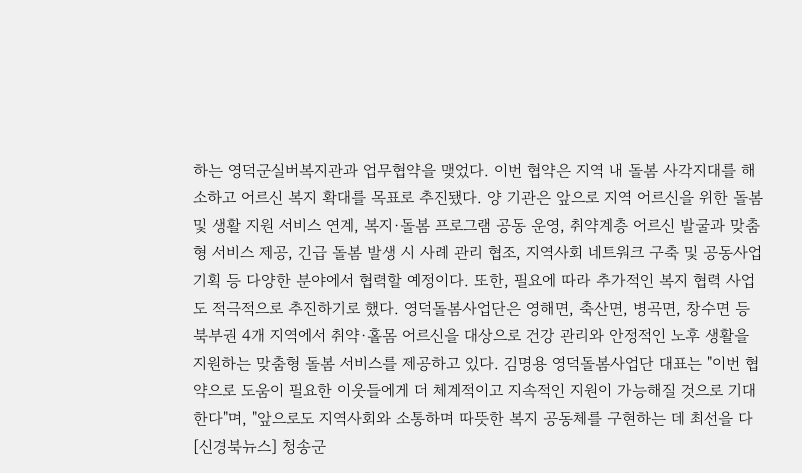하는 영덕군실버복지관과 업무협약을 맺었다. 이번 협약은 지역 내 돌봄 사각지대를 해소하고 어르신 복지 확대를 목표로 추진됐다. 양 기관은 앞으로 지역 어르신을 위한 돌봄 및 생활 지원 서비스 연계, 복지·돌봄 프로그램 공동 운영, 취약계층 어르신 발굴과 맞춤형 서비스 제공, 긴급 돌봄 발생 시 사례 관리 협조, 지역사회 네트워크 구축 및 공동사업 기획 등 다양한 분야에서 협력할 예정이다. 또한, 필요에 따라 추가적인 복지 협력 사업도 적극적으로 추진하기로 했다. 영덕돌봄사업단은 영해면, 축산면, 병곡면, 창수면 등 북부권 4개 지역에서 취약·홀몸 어르신을 대상으로 건강 관리와 안정적인 노후 생활을 지원하는 맞춤형 돌봄 서비스를 제공하고 있다. 김명용 영덕돌봄사업단 대표는 "이번 협약으로 도움이 필요한 이웃들에게 더 체계적이고 지속적인 지원이 가능해질 것으로 기대한다"며, "앞으로도 지역사회와 소통하며 따뜻한 복지 공동체를 구현하는 데 최선을 다
[신경북뉴스] 청송군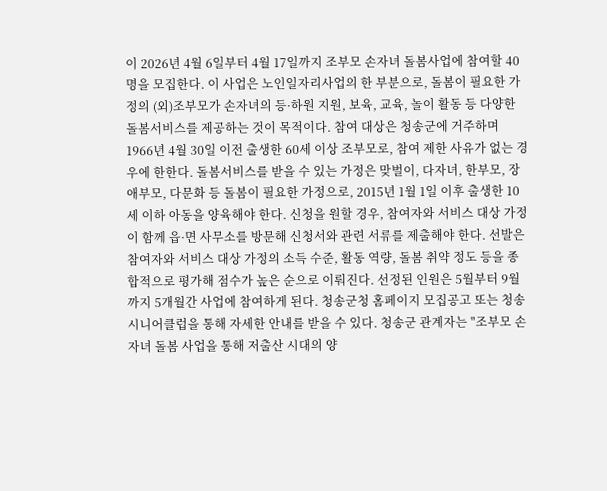이 2026년 4월 6일부터 4월 17일까지 조부모 손자녀 돌봄사업에 참여할 40명을 모집한다. 이 사업은 노인일자리사업의 한 부분으로, 돌봄이 필요한 가정의 (외)조부모가 손자녀의 등·하원 지원, 보육, 교육, 놀이 활동 등 다양한 돌봄서비스를 제공하는 것이 목적이다. 참여 대상은 청송군에 거주하며 1966년 4월 30일 이전 출생한 60세 이상 조부모로, 참여 제한 사유가 없는 경우에 한한다. 돌봄서비스를 받을 수 있는 가정은 맞벌이, 다자녀, 한부모, 장애부모, 다문화 등 돌봄이 필요한 가정으로, 2015년 1월 1일 이후 출생한 10세 이하 아동을 양육해야 한다. 신청을 원할 경우, 참여자와 서비스 대상 가정이 함께 읍·면 사무소를 방문해 신청서와 관련 서류를 제출해야 한다. 선발은 참여자와 서비스 대상 가정의 소득 수준, 활동 역량, 돌봄 취약 정도 등을 종합적으로 평가해 점수가 높은 순으로 이뤄진다. 선정된 인원은 5월부터 9월까지 5개월간 사업에 참여하게 된다. 청송군청 홈페이지 모집공고 또는 청송시니어클럽을 통해 자세한 안내를 받을 수 있다. 청송군 관계자는 "조부모 손자녀 돌봄 사업을 통해 저출산 시대의 양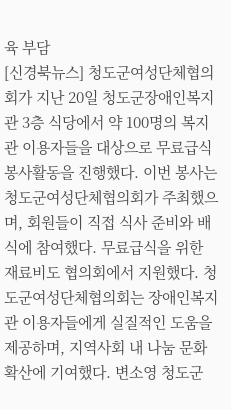육 부담
[신경북뉴스] 청도군여성단체협의회가 지난 20일 청도군장애인복지관 3층 식당에서 약 100명의 복지관 이용자들을 대상으로 무료급식 봉사활동을 진행했다. 이번 봉사는 청도군여성단체협의회가 주최했으며, 회원들이 직접 식사 준비와 배식에 참여했다. 무료급식을 위한 재료비도 협의회에서 지원했다. 청도군여성단체협의회는 장애인복지관 이용자들에게 실질적인 도움을 제공하며, 지역사회 내 나눔 문화 확산에 기여했다. 변소영 청도군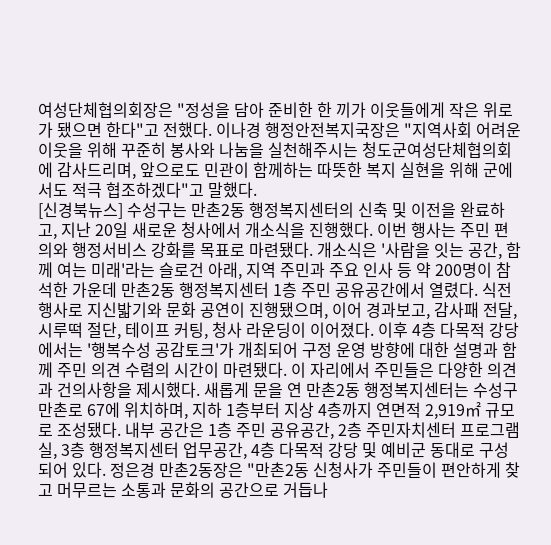여성단체협의회장은 "정성을 담아 준비한 한 끼가 이웃들에게 작은 위로가 됐으면 한다"고 전했다. 이나경 행정안전복지국장은 "지역사회 어려운 이웃을 위해 꾸준히 봉사와 나눔을 실천해주시는 청도군여성단체협의회에 감사드리며, 앞으로도 민관이 함께하는 따뜻한 복지 실현을 위해 군에서도 적극 협조하겠다"고 말했다.
[신경북뉴스] 수성구는 만촌2동 행정복지센터의 신축 및 이전을 완료하고, 지난 20일 새로운 청사에서 개소식을 진행했다. 이번 행사는 주민 편의와 행정서비스 강화를 목표로 마련됐다. 개소식은 '사람을 잇는 공간, 함께 여는 미래'라는 슬로건 아래, 지역 주민과 주요 인사 등 약 200명이 참석한 가운데 만촌2동 행정복지센터 1층 주민 공유공간에서 열렸다. 식전 행사로 지신밟기와 문화 공연이 진행됐으며, 이어 경과보고, 감사패 전달, 시루떡 절단, 테이프 커팅, 청사 라운딩이 이어졌다. 이후 4층 다목적 강당에서는 '행복수성 공감토크'가 개최되어 구정 운영 방향에 대한 설명과 함께 주민 의견 수렴의 시간이 마련됐다. 이 자리에서 주민들은 다양한 의견과 건의사항을 제시했다. 새롭게 문을 연 만촌2동 행정복지센터는 수성구 만촌로 67에 위치하며, 지하 1층부터 지상 4층까지 연면적 2,919㎡ 규모로 조성됐다. 내부 공간은 1층 주민 공유공간, 2층 주민자치센터 프로그램실, 3층 행정복지센터 업무공간, 4층 다목적 강당 및 예비군 동대로 구성되어 있다. 정은경 만촌2동장은 "만촌2동 신청사가 주민들이 편안하게 찾고 머무르는 소통과 문화의 공간으로 거듭나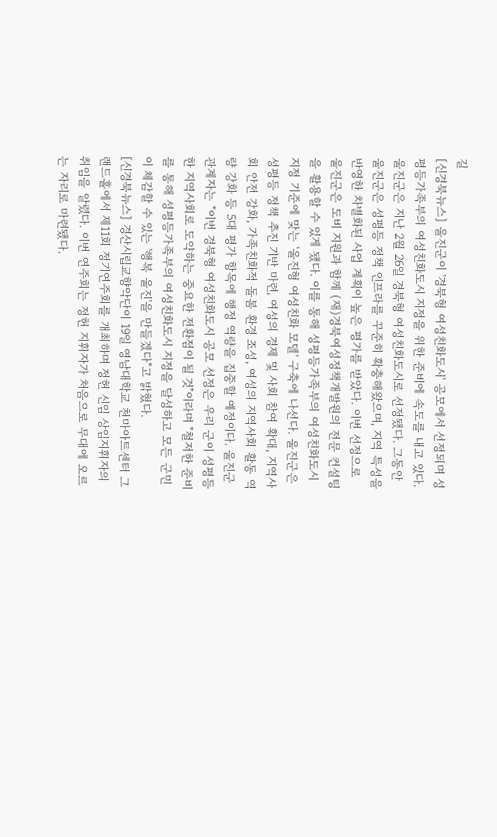길
[신경북뉴스] 울진군이 '경북형 여성친화도시' 공모에서 선정되며 성평등가족부의 여성친화도시 지정을 위한 준비에 속도를 내고 있다. 울진군은 지난 2월 26일 경북형 여성친화도시로 선정됐다. 그동안 울진군은 성평등 정책 인프라를 꾸준히 확충해왔으며, 지역 특성을 반영한 차별화된 사업 계획이 높은 평가를 받았다. 이번 선정으로 울진군은 도비 지원과 함께 (재)경북여성정책개발원의 전문 컨설팅을 활용할 수 있게 됐다. 이를 통해 성평등가족부의 여성친화도시 지정 기준에 맞는 '울진형 여성친화 모델' 구축에 나선다. 울진군은 성평등 정책 추진 기반 마련, 여성의 경제 및 사회 참여 확대, 지역사회 안전 강화, 가족친화적 돌봄 환경 조성, 여성의 지역사회 활동 역량 강화 등 5대 평가 항목에 행정 역량을 집중할 예정이다. 울진군 관계자는 "이번 경북형 여성친화도시 공모 선정은 우리 군이 성평등한 지역사회로 도약하는 중요한 전환점이 될 것"이라며 "철저한 준비를 통해 성평등가족부의 여성친화도시 지정을 달성하고 모든 군민이 체감할 수 있는 '행복 울진'을 만들겠다"고 밝혔다.
[신경북뉴스] 경산시립교향악단이 19일 영남대학교 천마아트센터 그랜드홀에서 제11회 정기연주회를 개최하며 정헌 신임 상임지휘자의 취임을 알렸다. 이번 연주회는 정헌 지휘자가 처음으로 무대에 오르는 자리로 마련됐다.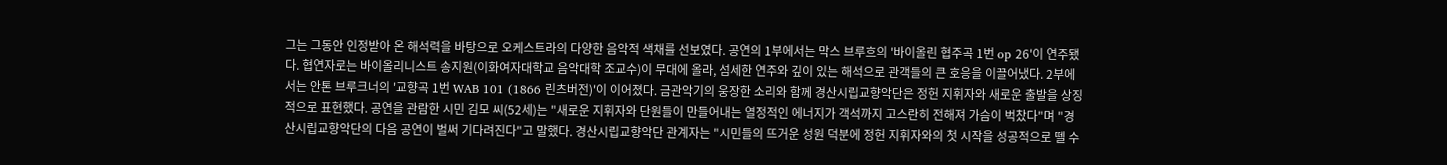그는 그동안 인정받아 온 해석력을 바탕으로 오케스트라의 다양한 음악적 색채를 선보였다. 공연의 1부에서는 막스 브루흐의 '바이올린 협주곡 1번 op 26'이 연주됐다. 협연자로는 바이올리니스트 송지원(이화여자대학교 음악대학 조교수)이 무대에 올라, 섬세한 연주와 깊이 있는 해석으로 관객들의 큰 호응을 이끌어냈다. 2부에서는 안톤 브루크너의 '교향곡 1번 WAB 101 (1866 린츠버전)'이 이어졌다. 금관악기의 웅장한 소리와 함께 경산시립교향악단은 정헌 지휘자와 새로운 출발을 상징적으로 표현했다. 공연을 관람한 시민 김모 씨(52세)는 "새로운 지휘자와 단원들이 만들어내는 열정적인 에너지가 객석까지 고스란히 전해져 가슴이 벅찼다"며 "경산시립교향악단의 다음 공연이 벌써 기다려진다"고 말했다. 경산시립교향악단 관계자는 "시민들의 뜨거운 성원 덕분에 정헌 지휘자와의 첫 시작을 성공적으로 뗄 수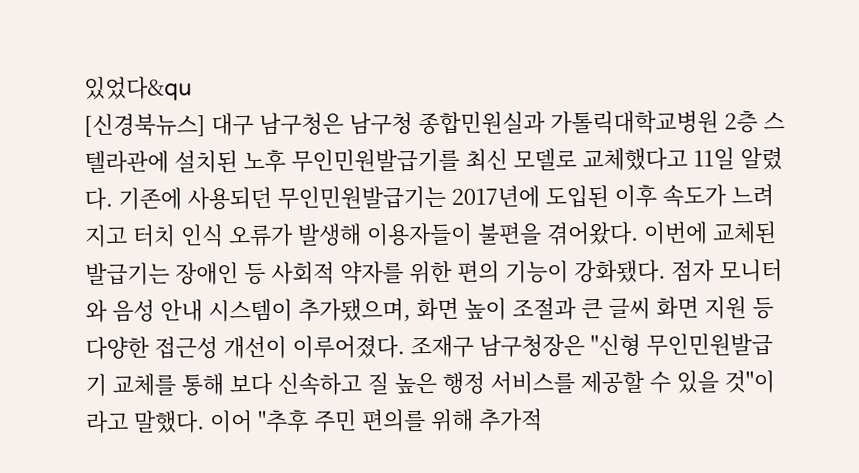있었다&qu
[신경북뉴스] 대구 남구청은 남구청 종합민원실과 가톨릭대학교병원 2층 스텔라관에 설치된 노후 무인민원발급기를 최신 모델로 교체했다고 11일 알렸다. 기존에 사용되던 무인민원발급기는 2017년에 도입된 이후 속도가 느려지고 터치 인식 오류가 발생해 이용자들이 불편을 겪어왔다. 이번에 교체된 발급기는 장애인 등 사회적 약자를 위한 편의 기능이 강화됐다. 점자 모니터와 음성 안내 시스템이 추가됐으며, 화면 높이 조절과 큰 글씨 화면 지원 등 다양한 접근성 개선이 이루어졌다. 조재구 남구청장은 "신형 무인민원발급기 교체를 통해 보다 신속하고 질 높은 행정 서비스를 제공할 수 있을 것"이라고 말했다. 이어 "추후 주민 편의를 위해 추가적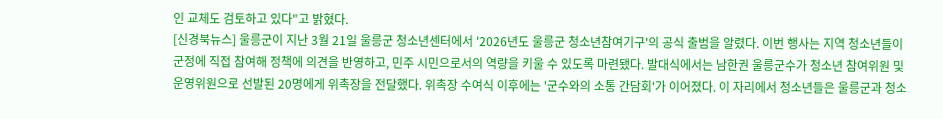인 교체도 검토하고 있다"고 밝혔다.
[신경북뉴스] 울릉군이 지난 3월 21일 울릉군 청소년센터에서 '2026년도 울릉군 청소년참여기구'의 공식 출범을 알렸다. 이번 행사는 지역 청소년들이 군정에 직접 참여해 정책에 의견을 반영하고, 민주 시민으로서의 역량을 키울 수 있도록 마련됐다. 발대식에서는 남한권 울릉군수가 청소년 참여위원 및 운영위원으로 선발된 20명에게 위촉장을 전달했다. 위촉장 수여식 이후에는 '군수와의 소통 간담회'가 이어졌다. 이 자리에서 청소년들은 울릉군과 청소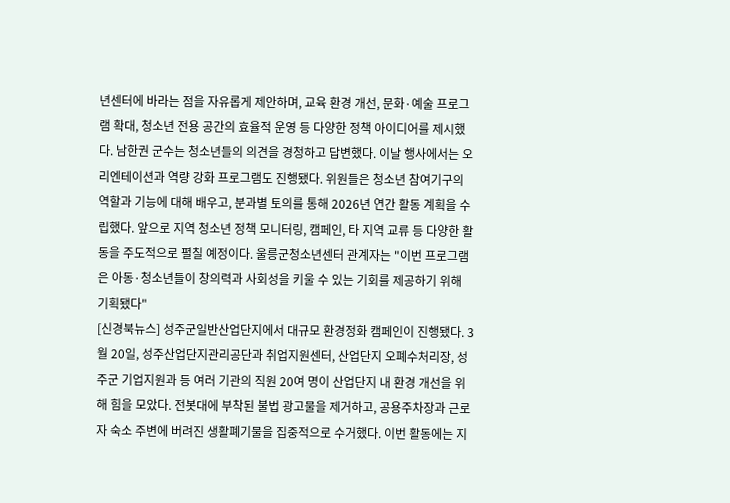년센터에 바라는 점을 자유롭게 제안하며, 교육 환경 개선, 문화·예술 프로그램 확대, 청소년 전용 공간의 효율적 운영 등 다양한 정책 아이디어를 제시했다. 남한권 군수는 청소년들의 의견을 경청하고 답변했다. 이날 행사에서는 오리엔테이션과 역량 강화 프로그램도 진행됐다. 위원들은 청소년 참여기구의 역할과 기능에 대해 배우고, 분과별 토의를 통해 2026년 연간 활동 계획을 수립했다. 앞으로 지역 청소년 정책 모니터링, 캠페인, 타 지역 교류 등 다양한 활동을 주도적으로 펼칠 예정이다. 울릉군청소년센터 관계자는 "이번 프로그램은 아동·청소년들이 창의력과 사회성을 키울 수 있는 기회를 제공하기 위해 기획됐다"
[신경북뉴스] 성주군일반산업단지에서 대규모 환경정화 캠페인이 진행됐다. 3월 20일, 성주산업단지관리공단과 취업지원센터, 산업단지 오폐수처리장, 성주군 기업지원과 등 여러 기관의 직원 20여 명이 산업단지 내 환경 개선을 위해 힘을 모았다. 전봇대에 부착된 불법 광고물을 제거하고, 공용주차장과 근로자 숙소 주변에 버려진 생활폐기물을 집중적으로 수거했다. 이번 활동에는 지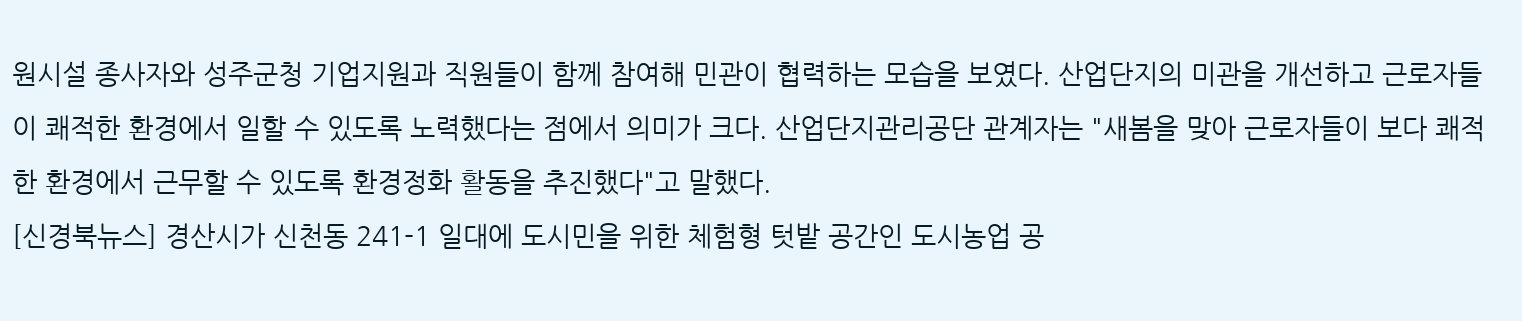원시설 종사자와 성주군청 기업지원과 직원들이 함께 참여해 민관이 협력하는 모습을 보였다. 산업단지의 미관을 개선하고 근로자들이 쾌적한 환경에서 일할 수 있도록 노력했다는 점에서 의미가 크다. 산업단지관리공단 관계자는 "새봄을 맞아 근로자들이 보다 쾌적한 환경에서 근무할 수 있도록 환경정화 활동을 추진했다"고 말했다.
[신경북뉴스] 경산시가 신천동 241-1 일대에 도시민을 위한 체험형 텃밭 공간인 도시농업 공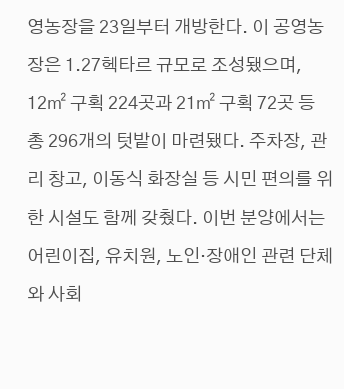영농장을 23일부터 개방한다. 이 공영농장은 1.27헥타르 규모로 조성됐으며, 12㎡ 구획 224곳과 21㎡ 구획 72곳 등 총 296개의 텃밭이 마련됐다. 주차장, 관리 창고, 이동식 화장실 등 시민 편의를 위한 시설도 함께 갖췄다. 이번 분양에서는 어린이집, 유치원, 노인·장애인 관련 단체와 사회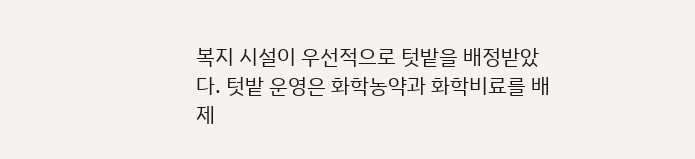복지 시설이 우선적으로 텃밭을 배정받았다. 텃밭 운영은 화학농약과 화학비료를 배제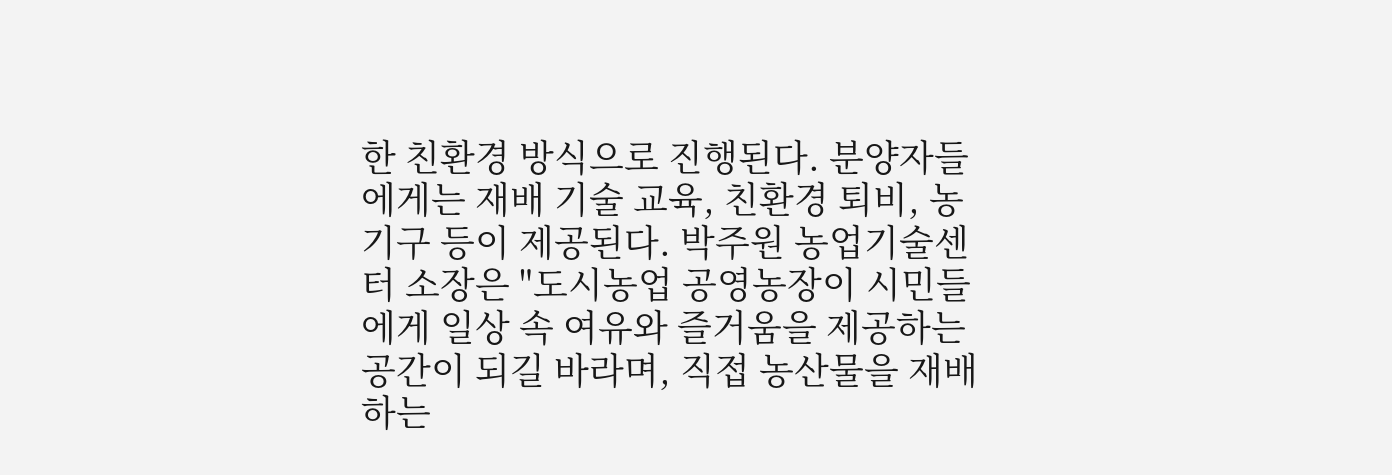한 친환경 방식으로 진행된다. 분양자들에게는 재배 기술 교육, 친환경 퇴비, 농기구 등이 제공된다. 박주원 농업기술센터 소장은 "도시농업 공영농장이 시민들에게 일상 속 여유와 즐거움을 제공하는 공간이 되길 바라며, 직접 농산물을 재배하는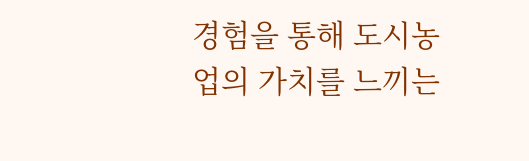경험을 통해 도시농업의 가치를 느끼는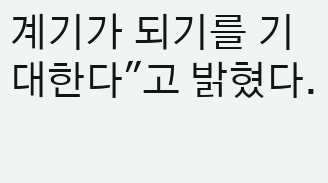계기가 되기를 기대한다"고 밝혔다.